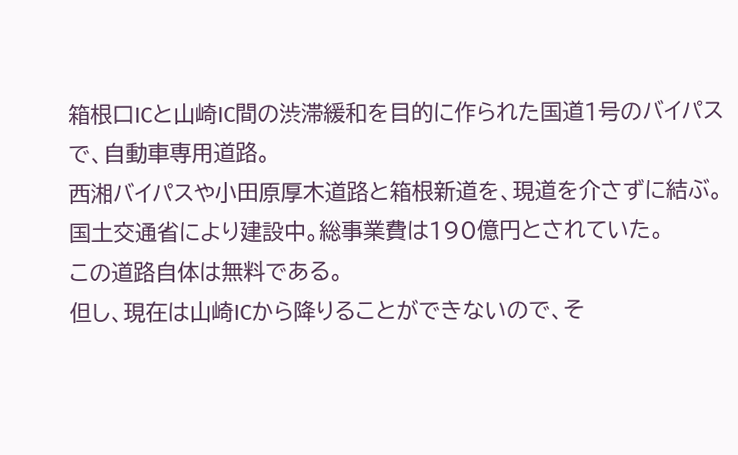箱根口ICと山崎IC間の渋滞緩和を目的に作られた国道1号のバイパスで、自動車専用道路。
西湘バイパスや小田原厚木道路と箱根新道を、現道を介さずに結ぶ。
国土交通省により建設中。総事業費は190億円とされていた。
この道路自体は無料である。
但し、現在は山崎ICから降りることができないので、そ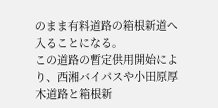のまま有料道路の箱根新道へ入ることになる。
この道路の暫定供用開始により、西湘バイパスや小田原厚木道路と箱根新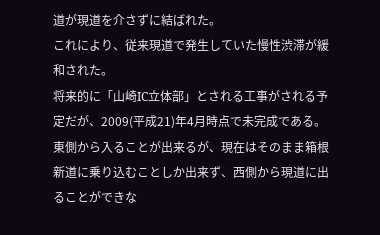道が現道を介さずに結ばれた。
これにより、従来現道で発生していた慢性渋滞が緩和された。
将来的に「山崎IC立体部」とされる工事がされる予定だが、2009(平成21)年4月時点で未完成である。
東側から入ることが出来るが、現在はそのまま箱根新道に乗り込むことしか出来ず、西側から現道に出ることができな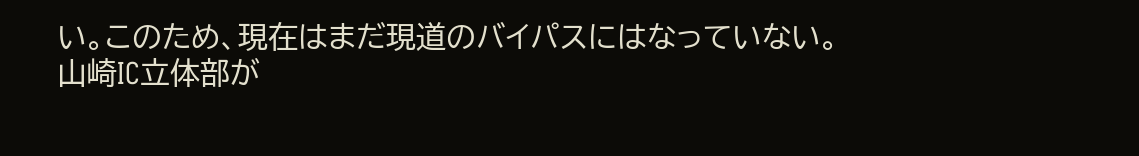い。このため、現在はまだ現道のバイパスにはなっていない。
山崎IC立体部が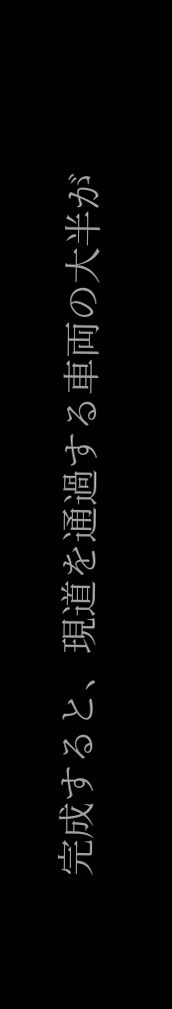完成すると、現道を通過する車両の大半が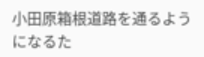小田原箱根道路を通るようになるた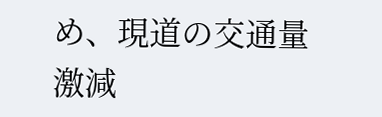め、現道の交通量激減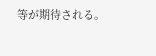等が期待される。